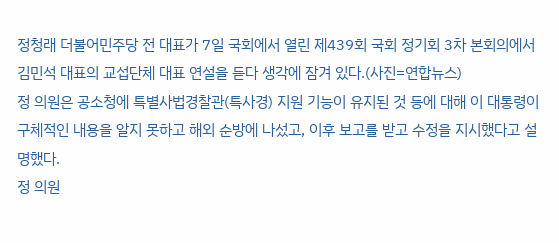정청래 더불어민주당 전 대표가 7일 국회에서 열린 제439회 국회 정기회 3차 본회의에서 김민석 대표의 교섭단체 대표 연설을 듣다 생각에 잠겨 있다.(사진=연합뉴스)
정 의원은 공소청에 특별사법경찰관(특사경) 지원 기능이 유지된 것 등에 대해 이 대통령이 구체적인 내용을 알지 못하고 해외 순방에 나섰고, 이후 보고를 받고 수정을 지시했다고 설명했다.
정 의원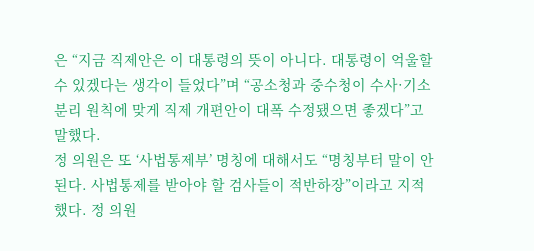은 “지금 직제안은 이 대통령의 뜻이 아니다. 대통령이 억울할 수 있겠다는 생각이 들었다”며 “공소청과 중수청이 수사·기소 분리 원칙에 맞게 직제 개편안이 대폭 수정됐으면 좋겠다”고 말했다.
정 의원은 또 ‘사법통제부’ 명칭에 대해서도 “명칭부터 말이 안 된다. 사법통제를 받아야 할 검사들이 적반하장”이라고 지적했다. 정 의원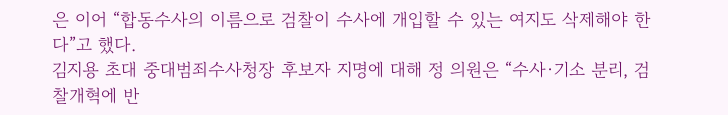은 이어 “합동수사의 이름으로 검찰이 수사에 개입할 수 있는 여지도 삭제해야 한다”고 했다.
김지용 초대 중대범죄수사청장 후보자 지명에 대해 정 의원은 “수사·기소 분리, 검찰개혁에 반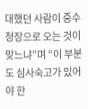대했던 사람이 중수청장으로 오는 것이 맞느냐”며 “이 부분도 심사숙고가 있어야 한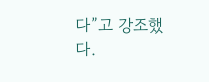다”고 강조했다.